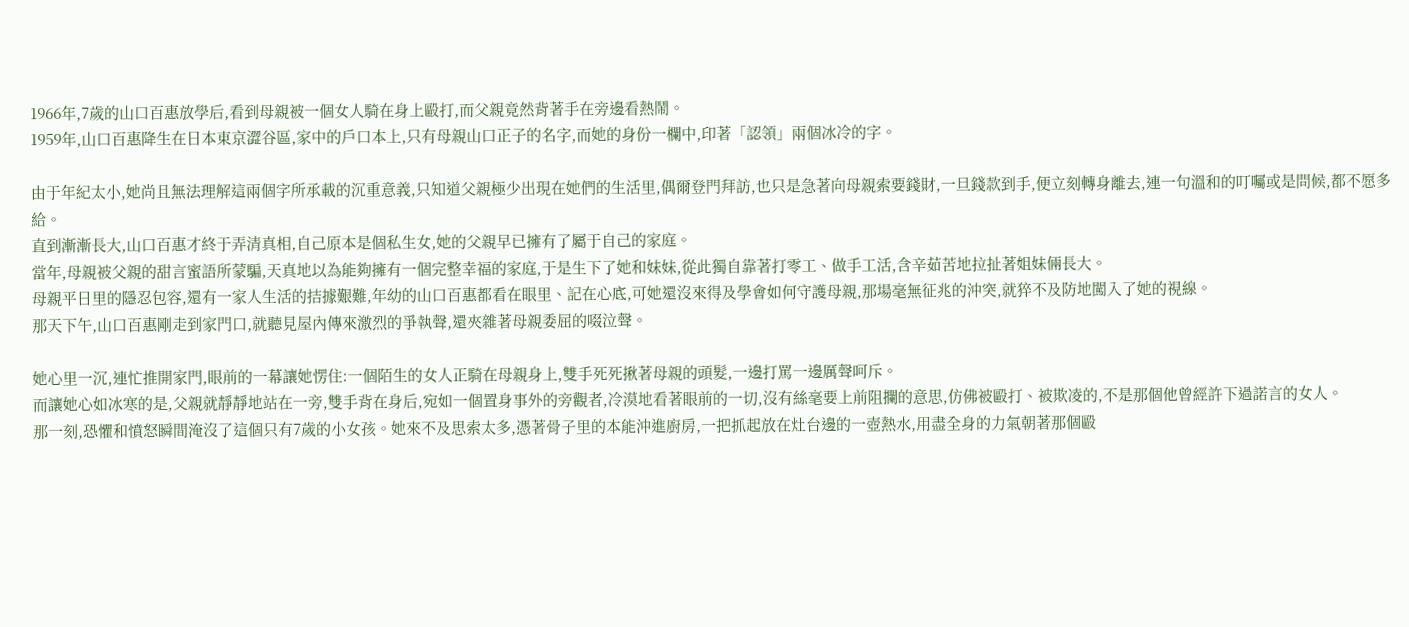1966年,7歲的山口百惠放學后,看到母親被一個女人騎在身上毆打,而父親竟然背著手在旁邊看熱鬧。
1959年,山口百惠降生在日本東京澀谷區,家中的戶口本上,只有母親山口正子的名字,而她的身份一欄中,印著「認領」兩個冰冷的字。

由于年紀太小,她尚且無法理解這兩個字所承載的沉重意義,只知道父親極少出現在她們的生活里,偶爾登門拜訪,也只是急著向母親索要錢財,一旦錢款到手,便立刻轉身離去,連一句溫和的叮囑或是問候,都不愿多給。
直到漸漸長大,山口百惠才終于弄清真相,自己原本是個私生女,她的父親早已擁有了屬于自己的家庭。
當年,母親被父親的甜言蜜語所蒙騙,天真地以為能夠擁有一個完整幸福的家庭,于是生下了她和妹妹,從此獨自靠著打零工、做手工活,含辛茹苦地拉扯著姐妹倆長大。
母親平日里的隱忍包容,還有一家人生活的拮據艱難,年幼的山口百惠都看在眼里、記在心底,可她還沒來得及學會如何守護母親,那場毫無征兆的沖突,就猝不及防地闖入了她的視線。
那天下午,山口百惠剛走到家門口,就聽見屋內傳來激烈的爭執聲,還夾雜著母親委屈的啜泣聲。

她心里一沉,連忙推開家門,眼前的一幕讓她愣住:一個陌生的女人正騎在母親身上,雙手死死揪著母親的頭髮,一邊打罵一邊厲聲呵斥。
而讓她心如冰寒的是,父親就靜靜地站在一旁,雙手背在身后,宛如一個置身事外的旁觀者,冷漠地看著眼前的一切,沒有絲毫要上前阻攔的意思,仿佛被毆打、被欺凌的,不是那個他曾經許下過諾言的女人。
那一刻,恐懼和憤怒瞬間淹沒了這個只有7歲的小女孩。她來不及思索太多,憑著骨子里的本能沖進廚房,一把抓起放在灶台邊的一壺熱水,用盡全身的力氣朝著那個毆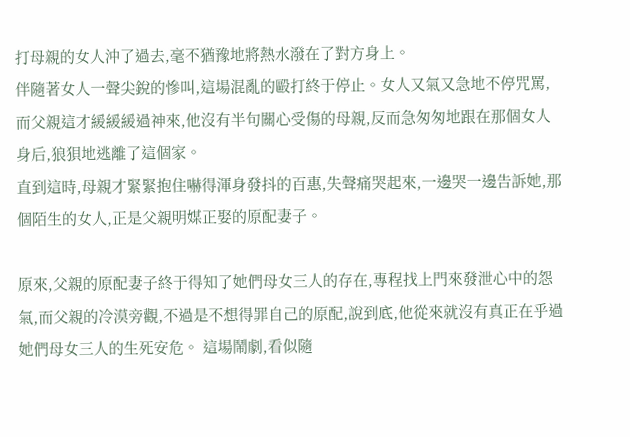打母親的女人沖了過去,毫不猶豫地將熱水潑在了對方身上。
伴隨著女人一聲尖銳的慘叫,這場混亂的毆打終于停止。女人又氣又急地不停咒罵,而父親這才緩緩緩過神來,他沒有半句關心受傷的母親,反而急匆匆地跟在那個女人身后,狼狽地逃離了這個家。
直到這時,母親才緊緊抱住嚇得渾身發抖的百惠,失聲痛哭起來,一邊哭一邊告訴她,那個陌生的女人,正是父親明媒正娶的原配妻子。

原來,父親的原配妻子終于得知了她們母女三人的存在,專程找上門來發泄心中的怨氣,而父親的冷漠旁觀,不過是不想得罪自己的原配,說到底,他從來就沒有真正在乎過她們母女三人的生死安危。 這場鬧劇,看似隨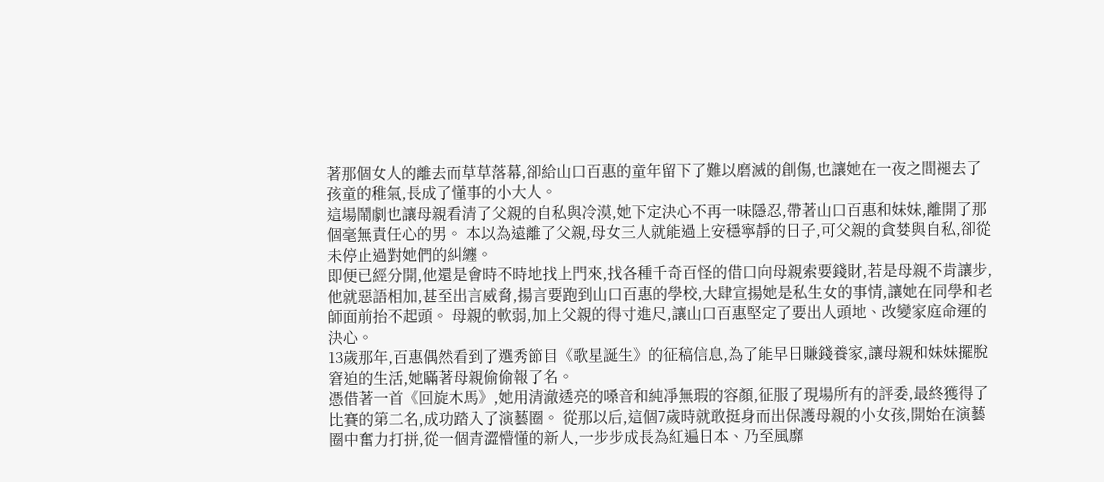著那個女人的離去而草草落幕,卻給山口百惠的童年留下了難以磨滅的創傷,也讓她在一夜之間褪去了孩童的稚氣,長成了懂事的小大人。
這場鬧劇也讓母親看清了父親的自私與冷漠,她下定決心不再一味隱忍,帶著山口百惠和妹妹,離開了那個毫無責任心的男。 本以為遠離了父親,母女三人就能過上安穩寧靜的日子,可父親的貪婪與自私,卻從未停止過對她們的糾纏。
即便已經分開,他還是會時不時地找上門來,找各種千奇百怪的借口向母親索要錢財,若是母親不肯讓步,他就惡語相加,甚至出言威脅,揚言要跑到山口百惠的學校,大肆宣揚她是私生女的事情,讓她在同學和老師面前抬不起頭。 母親的軟弱,加上父親的得寸進尺,讓山口百惠堅定了要出人頭地、改變家庭命運的決心。
13歲那年,百惠偶然看到了選秀節目《歌星誕生》的征稿信息,為了能早日賺錢養家,讓母親和妹妹擺脫窘迫的生活,她瞞著母親偷偷報了名。
憑借著一首《回旋木馬》,她用清澈透亮的嗓音和純凈無瑕的容顏,征服了現場所有的評委,最終獲得了比賽的第二名,成功踏入了演藝圈。 從那以后,這個7歲時就敢挺身而出保護母親的小女孩,開始在演藝圈中奮力打拼,從一個青澀懵懂的新人,一步步成長為紅遍日本、乃至風靡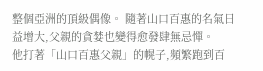整個亞洲的頂級偶像。 隨著山口百惠的名氣日益增大,父親的貪婪也變得愈發肆無忌憚。
他打著「山口百惠父親」的幌子,頻繁跑到百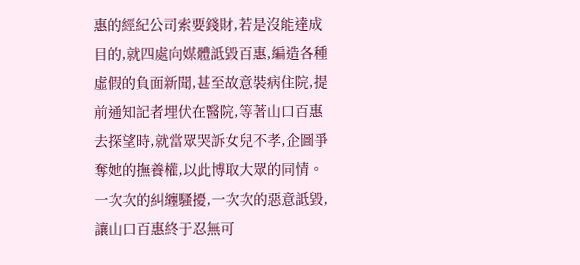惠的經紀公司索要錢財,若是沒能達成目的,就四處向媒體詆毀百惠,編造各種虛假的負面新聞,甚至故意裝病住院,提前通知記者埋伏在醫院,等著山口百惠去探望時,就當眾哭訴女兒不孝,企圖爭奪她的撫養權,以此博取大眾的同情。
一次次的糾纏騷擾,一次次的惡意詆毀,讓山口百惠終于忍無可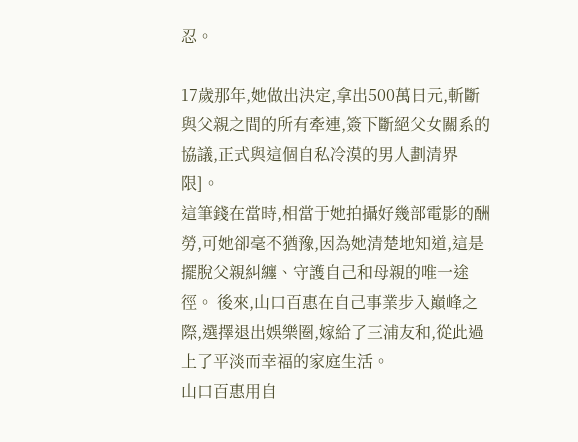忍。

17歲那年,她做出決定,拿出500萬日元,斬斷與父親之間的所有牽連,簽下斷絕父女關系的協議,正式與這個自私冷漠的男人劃清界限]。
這筆錢在當時,相當于她拍攝好幾部電影的酬勞,可她卻毫不猶豫,因為她清楚地知道,這是擺脫父親糾纏、守護自己和母親的唯一途徑。 後來,山口百惠在自己事業步入巔峰之際,選擇退出娛樂圈,嫁給了三浦友和,從此過上了平淡而幸福的家庭生活。
山口百惠用自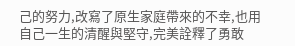己的努力,改寫了原生家庭帶來的不幸,也用自己一生的清醒與堅守,完美詮釋了勇敢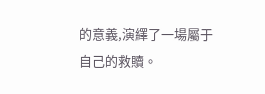的意義,演繹了一場屬于自己的救贖。